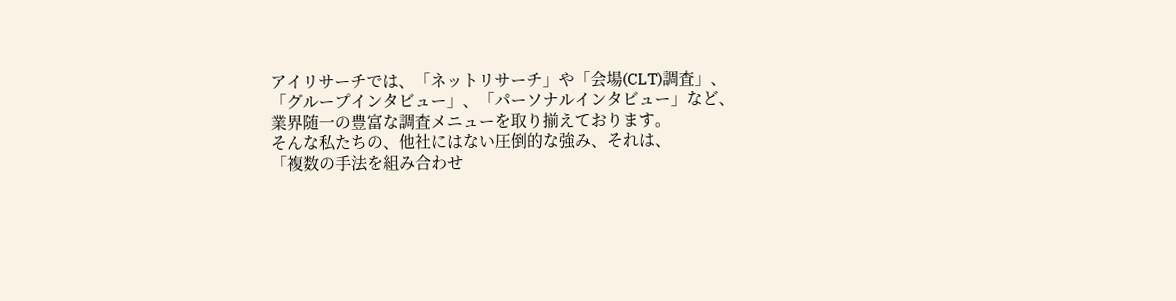アイリサーチでは、「ネットリサーチ」や「会場(CLT)調査」、
「グループインタビュー」、「パーソナルインタビュー」など、
業界随一の豊富な調査メニューを取り揃えております。
そんな私たちの、他社にはない圧倒的な強み、それは、
「複数の手法を組み合わせ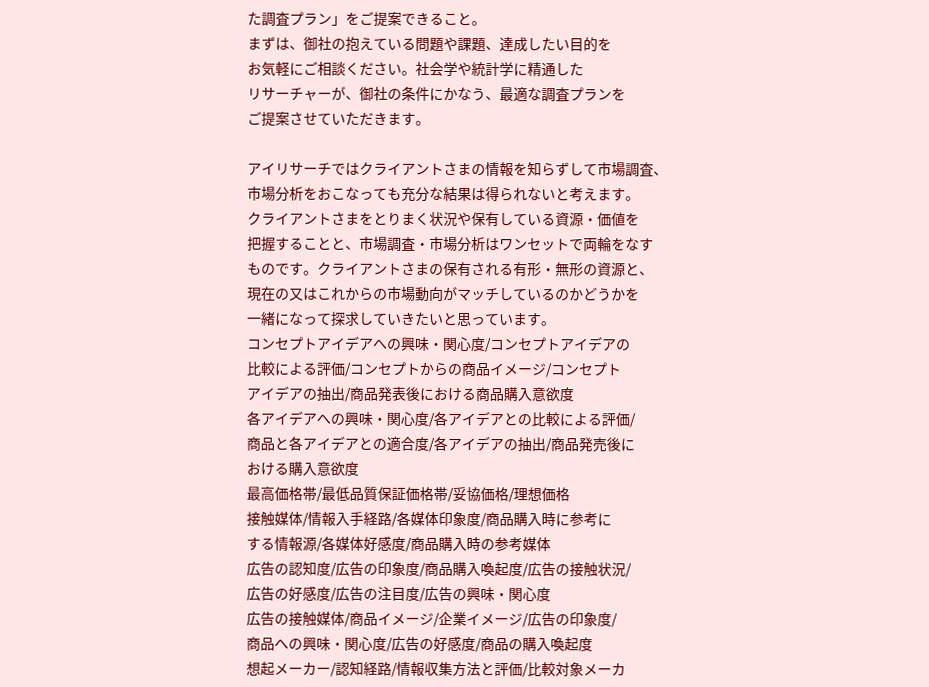た調査プラン」をご提案できること。
まずは、御社の抱えている問題や課題、達成したい目的を
お気軽にご相談ください。社会学や統計学に精通した
リサーチャーが、御社の条件にかなう、最適な調査プランを
ご提案させていただきます。

アイリサーチではクライアントさまの情報を知らずして市場調査、
市場分析をおこなっても充分な結果は得られないと考えます。
クライアントさまをとりまく状況や保有している資源・価値を
把握することと、市場調査・市場分析はワンセットで両輪をなす
ものです。クライアントさまの保有される有形・無形の資源と、
現在の又はこれからの市場動向がマッチしているのかどうかを
一緒になって探求していきたいと思っています。
コンセプトアイデアへの興味・関心度/コンセプトアイデアの
比較による評価/コンセプトからの商品イメージ/コンセプト
アイデアの抽出/商品発表後における商品購入意欲度
各アイデアへの興味・関心度/各アイデアとの比較による評価/
商品と各アイデアとの適合度/各アイデアの抽出/商品発売後に
おける購入意欲度
最高価格帯/最低品質保証価格帯/妥協価格/理想価格
接触媒体/情報入手経路/各媒体印象度/商品購入時に参考に
する情報源/各媒体好感度/商品購入時の参考媒体
広告の認知度/広告の印象度/商品購入喚起度/広告の接触状況/
広告の好感度/広告の注目度/広告の興味・関心度
広告の接触媒体/商品イメージ/企業イメージ/広告の印象度/
商品への興味・関心度/広告の好感度/商品の購入喚起度
想起メーカー/認知経路/情報収集方法と評価/比較対象メーカ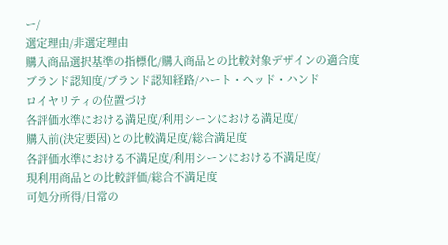ー/
選定理由/非選定理由
購入商品選択基準の指標化/購入商品との比較対象デザインの適合度
ブランド認知度/ブランド認知経路/ハート・ヘッド・ハンド
ロイヤリティの位置づけ
各評価水準における満足度/利用シーンにおける満足度/
購入前(決定要因)との比較満足度/総合満足度
各評価水準における不満足度/利用シーンにおける不満足度/
現利用商品との比較評価/総合不満足度
可処分所得/日常の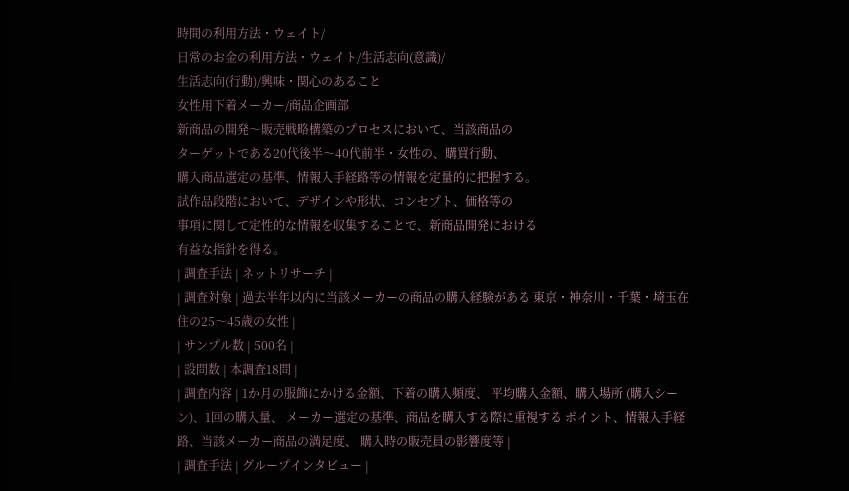時間の利用方法・ウェイト/
日常のお金の利用方法・ウェイト/生活志向(意識)/
生活志向(行動)/興味・関心のあること
女性用下着メーカー/商品企画部
新商品の開発〜販売戦略構築のプロセスにおいて、当該商品の
ターゲットである20代後半〜40代前半・女性の、購買行動、
購入商品選定の基準、情報入手経路等の情報を定量的に把握する。
試作品段階において、デザインや形状、コンセプト、価格等の
事項に関して定性的な情報を収集することで、新商品開発における
有益な指針を得る。
| 調査手法 | ネットリサーチ |
| 調査対象 | 過去半年以内に当該メーカーの商品の購入経験がある 東京・神奈川・千葉・埼玉在住の25〜45歳の女性 |
| サンプル数 | 500名 |
| 設問数 | 本調査18問 |
| 調査内容 | 1か月の服飾にかける金額、下着の購入頻度、 平均購入金額、購入場所 (購入シーン)、1回の購入量、 メーカー選定の基準、商品を購入する際に重視する ポイント、情報入手経路、当該メーカー商品の満足度、 購入時の販売員の影響度等 |
| 調査手法 | グループインタビュー |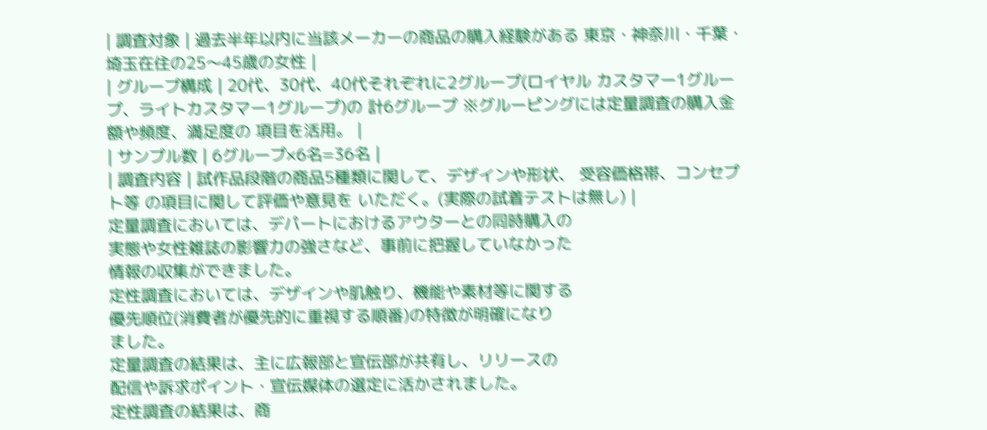| 調査対象 | 過去半年以内に当該メーカーの商品の購入経験がある 東京・神奈川・千葉・埼玉在住の25〜45歳の女性 |
| グループ構成 | 20代、30代、40代それぞれに2グループ(ロイヤル カスタマー1グループ、ライトカスタマー1グループ)の 計6グループ ※グルーピングには定量調査の購入金額や頻度、満足度の 項目を活用。 |
| サンプル数 | 6グループ×6名=36名 |
| 調査内容 | 試作品段階の商品5種類に関して、デザインや形状、 受容価格帯、コンセプト等 の項目に関して評価や意見を いただく。(実際の試着テストは無し) |
定量調査においては、デパートにおけるアウターとの同時購入の
実態や女性雑誌の影響力の強さなど、事前に把握していなかった
情報の収集ができました。
定性調査においては、デザインや肌触り、機能や素材等に関する
優先順位(消費者が優先的に重視する順番)の特徴が明確になり
ました。
定量調査の結果は、主に広報部と宣伝部が共有し、リリースの
配信や訴求ポイント・宣伝媒体の選定に活かされました。
定性調査の結果は、商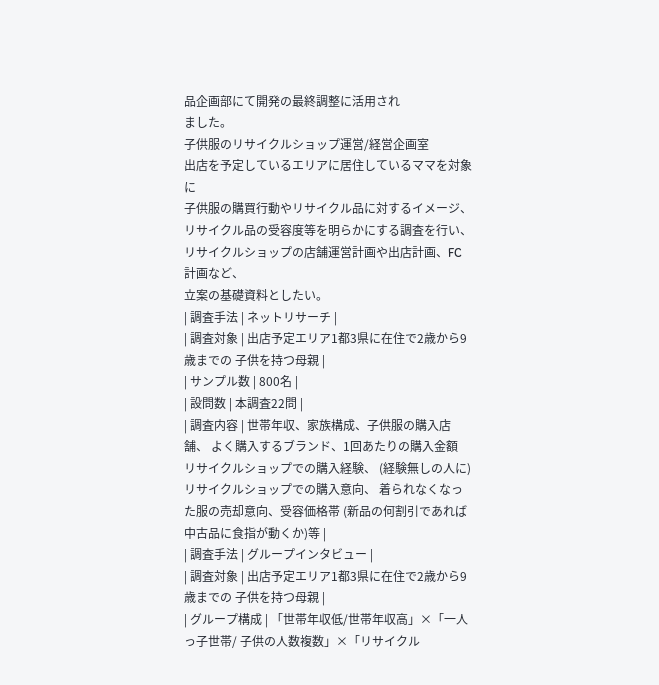品企画部にて開発の最終調整に活用され
ました。
子供服のリサイクルショップ運営/経営企画室
出店を予定しているエリアに居住しているママを対象に
子供服の購買行動やリサイクル品に対するイメージ、
リサイクル品の受容度等を明らかにする調査を行い、
リサイクルショップの店舗運営計画や出店計画、FC計画など、
立案の基礎資料としたい。
| 調査手法 | ネットリサーチ |
| 調査対象 | 出店予定エリア1都3県に在住で2歳から9歳までの 子供を持つ母親 |
| サンプル数 | 800名 |
| 設問数 | 本調査22問 |
| 調査内容 | 世帯年収、家族構成、子供服の購入店舗、 よく購入するブランド、1回あたりの購入金額 リサイクルショップでの購入経験、 (経験無しの人に)リサイクルショップでの購入意向、 着られなくなった服の売却意向、受容価格帯 (新品の何割引であれば中古品に食指が動くか)等 |
| 調査手法 | グループインタビュー |
| 調査対象 | 出店予定エリア1都3県に在住で2歳から9歳までの 子供を持つ母親 |
| グループ構成 | 「世帯年収低/世帯年収高」×「一人っ子世帯/ 子供の人数複数」×「リサイクル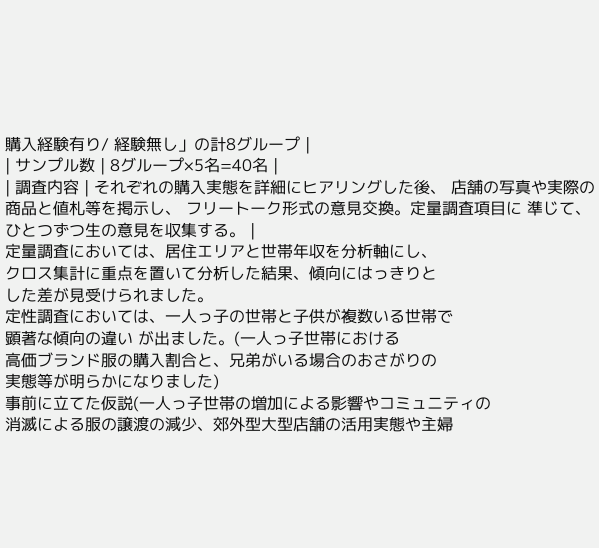購入経験有り/ 経験無し」の計8グループ |
| サンプル数 | 8グループ×5名=40名 |
| 調査内容 | それぞれの購入実態を詳細にヒアリングした後、 店舗の写真や実際の商品と値札等を掲示し、 フリートーク形式の意見交換。定量調査項目に 準じて、ひとつずつ生の意見を収集する。 |
定量調査においては、居住エリアと世帯年収を分析軸にし、
クロス集計に重点を置いて分析した結果、傾向にはっきりと
した差が見受けられました。
定性調査においては、一人っ子の世帯と子供が複数いる世帯で
顕著な傾向の違い が出ました。(一人っ子世帯における
高価ブランド服の購入割合と、兄弟がいる場合のおさがりの
実態等が明らかになりました)
事前に立てた仮説(一人っ子世帯の増加による影響やコミュニティの
消滅による服の譲渡の減少、郊外型大型店舗の活用実態や主婦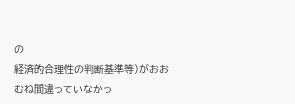の
経済的合理性の判断基準等)がおおむね間違っていなかっ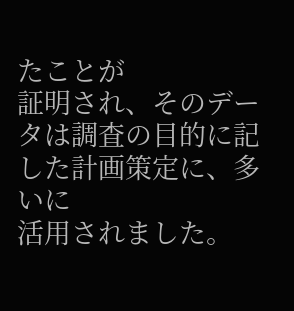たことが
証明され、そのデータは調査の目的に記した計画策定に、多いに
活用されました。